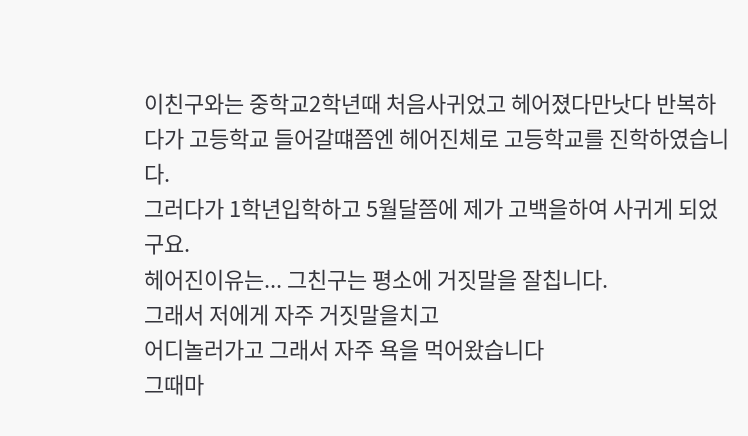이친구와는 중학교2학년때 처음사귀었고 헤어졌다만낫다 반복하다가 고등학교 들어갈떄쯤엔 헤어진체로 고등학교를 진학하였습니다.
그러다가 1학년입학하고 5월달쯤에 제가 고백을하여 사귀게 되었구요.
헤어진이유는... 그친구는 평소에 거짓말을 잘칩니다.
그래서 저에게 자주 거짓말을치고
어디놀러가고 그래서 자주 욕을 먹어왔습니다
그때마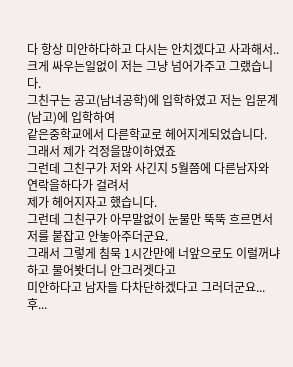다 항상 미안하다하고 다시는 안치겠다고 사과해서..
크게 싸우는일없이 저는 그냥 넘어가주고 그랬습니다.
그친구는 공고(남녀공학)에 입학하였고 저는 입문계(남고)에 입학하여
같은중학교에서 다른학교로 헤어지게되었습니다.
그래서 제가 걱정을많이하였죠
그런데 그친구가 저와 사긴지 5월쯤에 다른남자와 연락을하다가 걸려서
제가 헤어지자고 했습니다.
그런데 그친구가 아무말없이 눈물만 뚝뚝 흐르면서 저를 붙잡고 안놓아주더군요.
그래서 그렇게 침묵 1시간만에 너앞으로도 이럴꺼냐 하고 물어봣더니 안그러겟다고
미안하다고 남자들 다차단하겠다고 그러더군요... 후...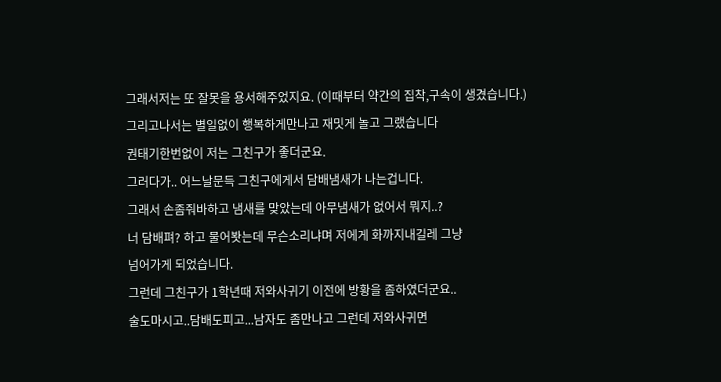그래서저는 또 잘못을 용서해주었지요. (이때부터 약간의 집착,구속이 생겼습니다.)
그리고나서는 별일없이 행복하게만나고 재밋게 놀고 그랬습니다
권태기한번없이 저는 그친구가 좋더군요.
그러다가.. 어느날문득 그친구에게서 담배냄새가 나는겁니다.
그래서 손좀줘바하고 냄새를 맞았는데 아무냄새가 없어서 뭐지..?
너 담배펴? 하고 물어봣는데 무슨소리냐며 저에게 화까지내길레 그냥
넘어가게 되었습니다.
그런데 그친구가 1학년때 저와사귀기 이전에 방황을 좀하였더군요..
술도마시고..담배도피고...남자도 좀만나고 그런데 저와사귀면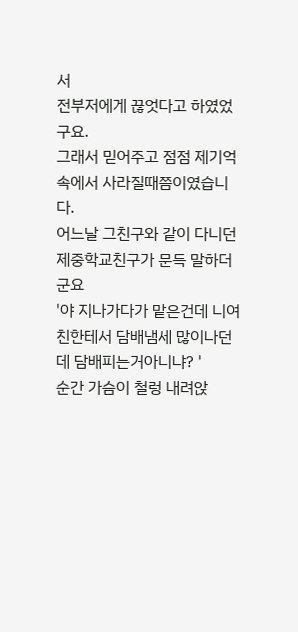서
전부저에게 끊엇다고 하였었구요.
그래서 믿어주고 점점 제기억속에서 사라질때쯤이였습니다.
어느날 그친구와 같이 다니던 제중학교친구가 문득 말하더군요
'야 지나가다가 맡은건데 니여친한테서 담배냄세 많이나던데 담배피는거아니냐? '
순간 가슴이 철렁 내려앉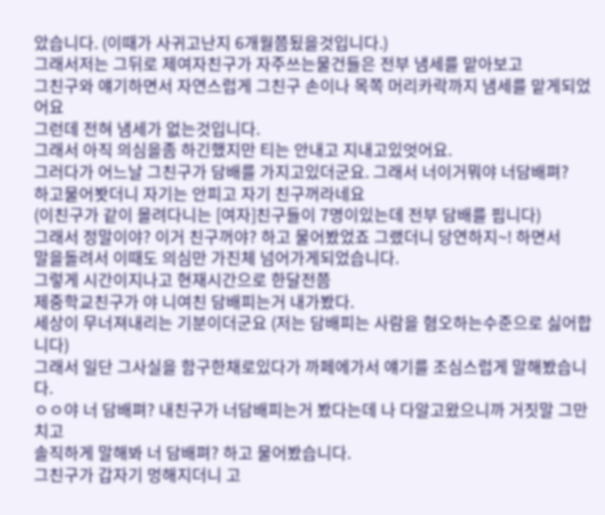았습니다. (이때가 사귀고난지 6개월쯤됬을것입니다.)
그래서저는 그뒤로 제여자친구가 자주쓰는물건들은 전부 냄세를 맡아보고
그친구와 얘기하면서 자연스럽게 그친구 손이나 목쪽 머리카락까지 냄세를 맡게되었어요
그런데 전혀 냄세가 없는것입니다.
그래서 아직 의심을좀 하긴했지만 티는 안내고 지내고있엇어요.
그러다가 어느날 그친구가 담배를 가지고있더군요. 그래서 너이거뭐야 너담배펴?
하고물어봣더니 자기는 안피고 자기 친구꺼라네요
(이친구가 같이 몰려다니는 [여자]친구들이 7명이있는데 전부 담배를 핍니다)
그래서 정말이야? 이거 친구꺼야? 하고 물어봤었죠 그랬더니 당연하지~! 하면서
말을돌려서 이때도 의심만 가진체 넘어가게되었습니다.
그렇게 시간이지나고 현재시간으로 한달전쯤
제중학교친구가 야 니여친 담배피는거 내가봤다.
세상이 무너져내리는 기분이더군요 (저는 담배피는 사람을 혐오하는수준으로 싫어합니다)
그래서 일단 그사실을 함구한채로있다가 까페에가서 얘기를 조심스럽게 말해봤습니다.
ㅇㅇ야 너 담배펴? 내친구가 너담배피는거 봤다는데 나 다알고왔으니까 거짓말 그만치고
솔직하게 말해봐 너 담배펴? 하고 물어봤습니다.
그친구가 갑자기 멍해지더니 고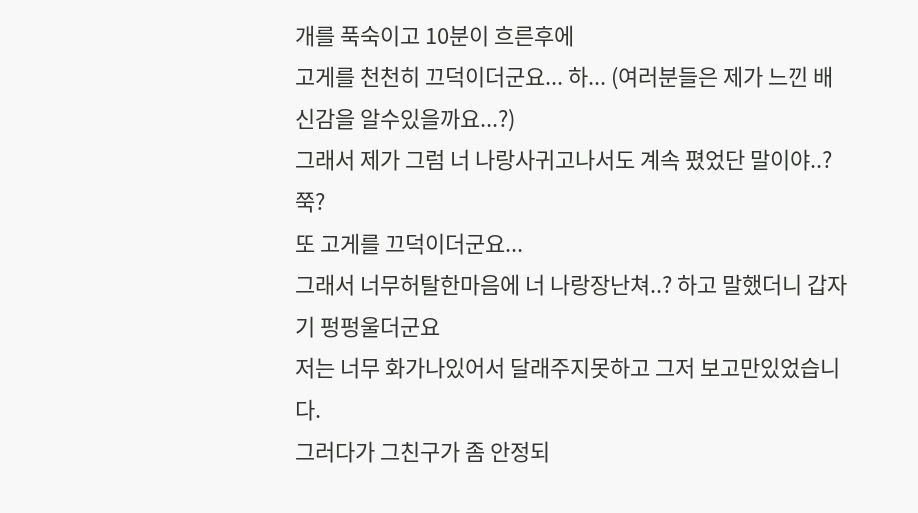개를 푹숙이고 10분이 흐른후에
고게를 천천히 끄덕이더군요... 하... (여러분들은 제가 느낀 배신감을 알수있을까요...?)
그래서 제가 그럼 너 나랑사귀고나서도 계속 폈었단 말이야..? 쭉?
또 고게를 끄덕이더군요...
그래서 너무허탈한마음에 너 나랑장난쳐..? 하고 말했더니 갑자기 펑펑울더군요
저는 너무 화가나있어서 달래주지못하고 그저 보고만있었습니다.
그러다가 그친구가 좀 안정되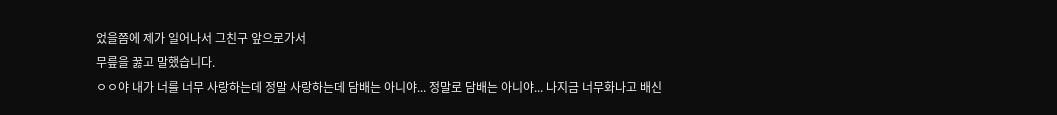었을쯤에 제가 일어나서 그친구 앞으로가서
무릎을 꿇고 말했습니다.
ㅇㅇ야 내가 너를 너무 사랑하는데 정말 사랑하는데 담배는 아니야... 정말로 담배는 아니야... 나지금 너무화나고 배신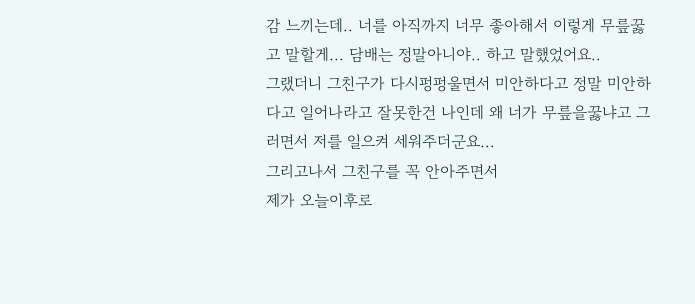감 느끼는데.. 너를 아직까지 너무 좋아해서 이렇게 무릎꿇고 말할게... 담배는 정말아니야.. 하고 말했었어요..
그랬더니 그친구가 다시펑펑울면서 미안하다고 정말 미안하다고 일어나라고 잘못한건 나인데 왜 너가 무릎을꿇냐고 그러면서 저를 일으켜 세워주더군요...
그리고나서 그친구를 꼭 안아주면서
제가 오늘이후로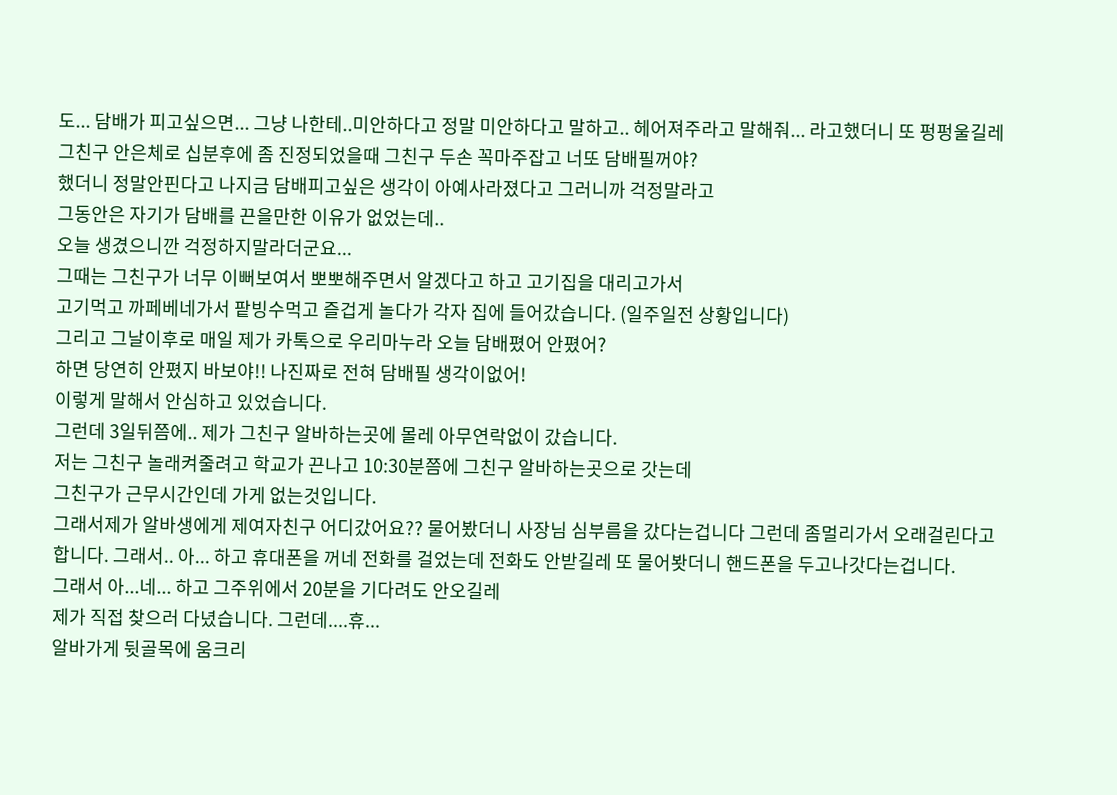도... 담배가 피고싶으면... 그냥 나한테..미안하다고 정말 미안하다고 말하고.. 헤어져주라고 말해줘... 라고했더니 또 펑펑울길레 그친구 안은체로 십분후에 좀 진정되었을때 그친구 두손 꼭마주잡고 너또 담배필꺼야?
했더니 정말안핀다고 나지금 담배피고싶은 생각이 아예사라졌다고 그러니까 걱정말라고
그동안은 자기가 담배를 끈을만한 이유가 없었는데..
오늘 생겼으니깐 걱정하지말라더군요...
그때는 그친구가 너무 이뻐보여서 뽀뽀해주면서 알겠다고 하고 고기집을 대리고가서
고기먹고 까페베네가서 팥빙수먹고 즐겁게 놀다가 각자 집에 들어갔습니다. (일주일전 상황입니다)
그리고 그날이후로 매일 제가 카톡으로 우리마누라 오늘 담배폈어 안폈어?
하면 당연히 안폈지 바보야!! 나진짜로 전혀 담배필 생각이없어!
이렇게 말해서 안심하고 있었습니다.
그런데 3일뒤쯤에.. 제가 그친구 알바하는곳에 몰레 아무연락없이 갔습니다.
저는 그친구 놀래켜줄려고 학교가 끈나고 10:30분쯤에 그친구 알바하는곳으로 갓는데
그친구가 근무시간인데 가게 없는것입니다.
그래서제가 알바생에게 제여자친구 어디갔어요?? 물어봤더니 사장님 심부름을 갔다는겁니다 그런데 좀멀리가서 오래걸린다고 합니다. 그래서.. 아... 하고 휴대폰을 꺼네 전화를 걸었는데 전화도 안받길레 또 물어봣더니 핸드폰을 두고나갓다는겁니다.
그래서 아...네... 하고 그주위에서 20분을 기다려도 안오길레
제가 직접 찾으러 다녔습니다. 그런데....휴...
알바가게 뒷골목에 움크리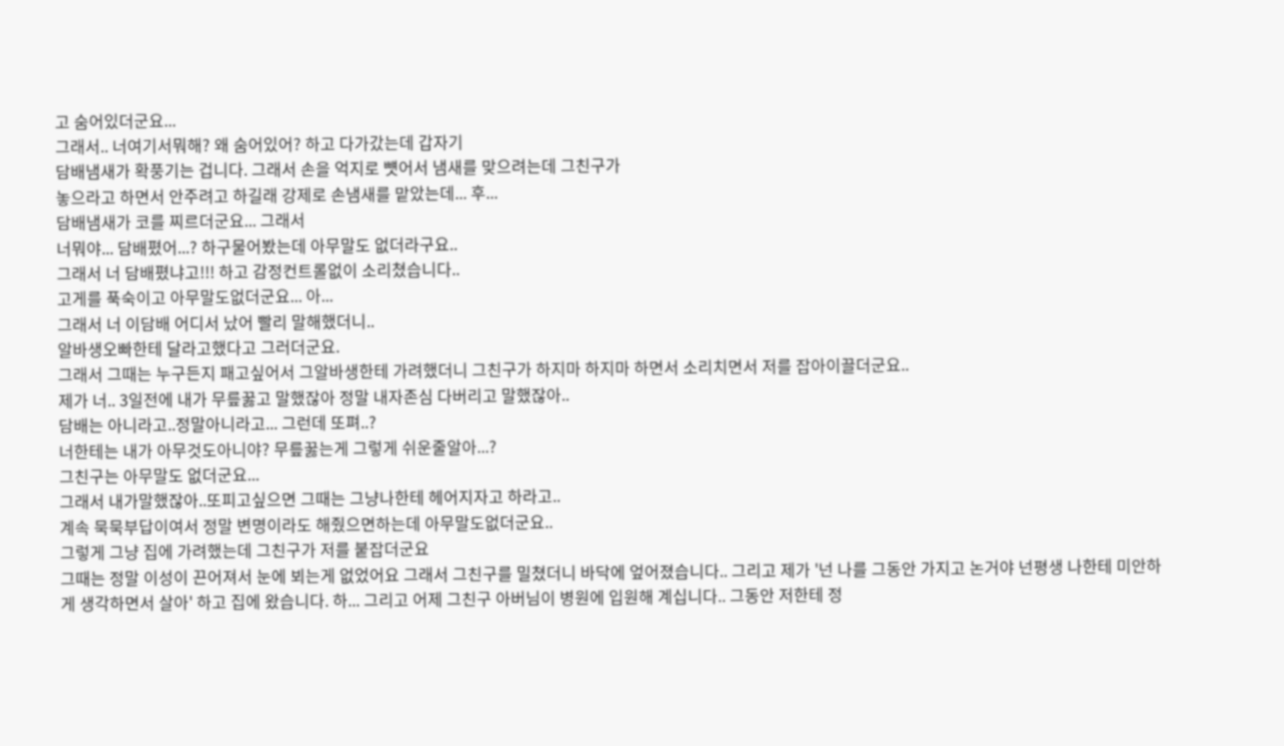고 숨어있더군요...
그래서.. 너여기서뭐해? 왜 숨어있어? 하고 다가갔는데 갑자기
담배냄새가 확풍기는 겁니다. 그래서 손을 억지로 뻇어서 냄새를 맞으려는데 그친구가
놓으라고 하면서 안주려고 하길래 강제로 손냄새를 맡았는데... 후...
담배냄새가 코를 찌르더군요... 그래서
너뭐야... 담배폈어...? 하구물어봤는데 아무말도 없더라구요..
그래서 너 담배폈냐고!!! 하고 감정컨트롤없이 소리쳤습니다..
고게를 푹숙이고 아무말도없더군요... 아...
그래서 너 이담배 어디서 났어 빨리 말해했더니..
알바생오빠한테 달라고했다고 그러더군요.
그래서 그때는 누구든지 패고싶어서 그알바생한테 가려했더니 그친구가 하지마 하지마 하면서 소리치면서 저를 잡아이끌더군요..
제가 너.. 3일전에 내가 무릎꿇고 말했잖아 정말 내자존심 다버리고 말했잖아..
담배는 아니라고..정말아니라고... 그런데 또펴..?
너한테는 내가 아무것도아니야? 무릎꿇는게 그렇게 쉬운줄알아...?
그친구는 아무말도 없더군요...
그래서 내가말했잖아..또피고싶으면 그때는 그냥나한테 헤어지자고 하라고..
계속 묵묵부답이여서 정말 변명이라도 해줬으면하는데 아무말도없더군요..
그렇게 그냥 집에 가려했는데 그친구가 저를 붙잡더군요
그때는 정말 이성이 끈어져서 눈에 뵈는게 없었어요 그래서 그친구를 밀쳤더니 바닥에 엎어졌습니다.. 그리고 제가 '넌 나를 그동안 가지고 논거야 넌평생 나한테 미안하게 생각하면서 살아' 하고 집에 왔습니다. 하... 그리고 어제 그친구 아버님이 병원에 입원해 계십니다.. 그동안 저한테 정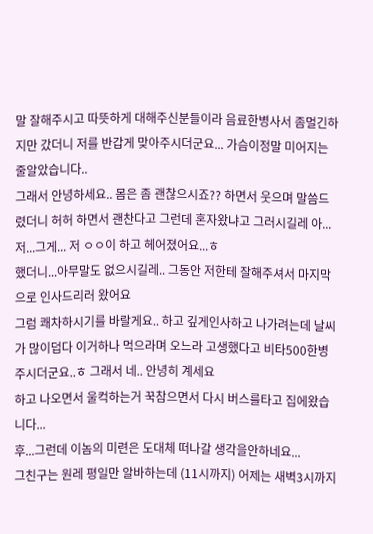말 잘해주시고 따뜻하게 대해주신분들이라 음료한병사서 좀멀긴하지만 갔더니 저를 반갑게 맞아주시더군요... 가슴이정말 미어지는줄알았습니다..
그래서 안녕하세요.. 몸은 좀 괜찮으시죠?? 하면서 웃으며 말씀드렸더니 허허 하면서 괜찬다고 그런데 혼자왔냐고 그러시길레 아... 저...그게... 저 ㅇㅇ이 하고 헤어졌어요...ㅎ
했더니...아무말도 없으시길레.. 그동안 저한테 잘해주셔서 마지막으로 인사드리러 왔어요
그럼 쾌차하시기를 바랄게요.. 하고 깊게인사하고 나가려는데 날씨가 많이덥다 이거하나 먹으라며 오느라 고생했다고 비타500한병 주시더군요..ㅎ 그래서 네.. 안녕히 계세요
하고 나오면서 울컥하는거 꾹참으면서 다시 버스를타고 집에왔습니다...
후...그런데 이놈의 미련은 도대체 떠나갈 생각을안하네요...
그친구는 원레 평일만 알바하는데 (11시까지) 어제는 새벽3시까지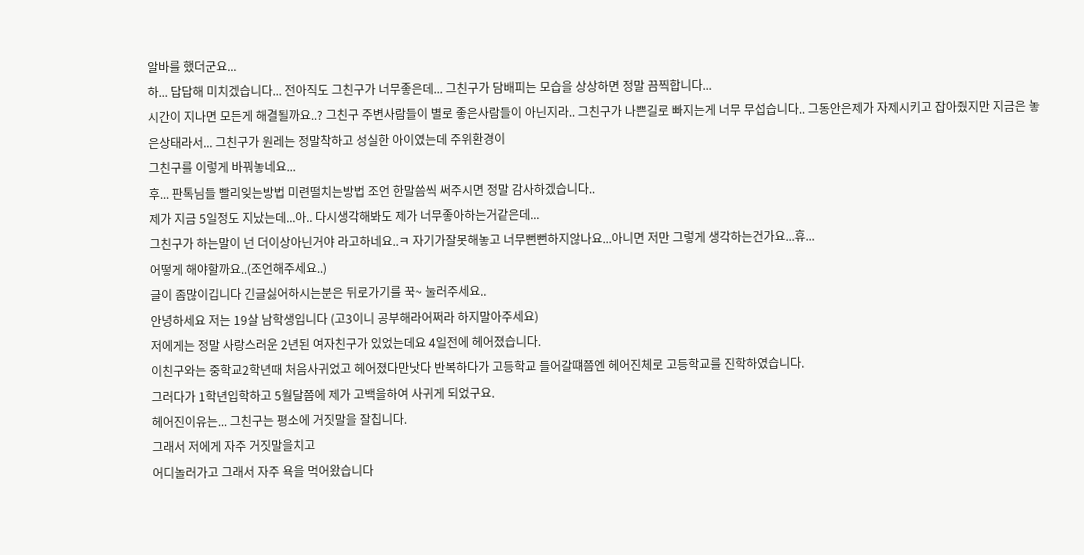알바를 했더군요...
하... 답답해 미치겠습니다... 전아직도 그친구가 너무좋은데... 그친구가 담배피는 모습을 상상하면 정말 끔찍합니다...
시간이 지나면 모든게 해결될까요..? 그친구 주변사람들이 별로 좋은사람들이 아닌지라.. 그친구가 나쁜길로 빠지는게 너무 무섭습니다.. 그동안은제가 자제시키고 잡아줬지만 지금은 놓은상태라서... 그친구가 원레는 정말착하고 성실한 아이였는데 주위환경이
그친구를 이렇게 바꿔놓네요...
후... 판톡님들 빨리잊는방법 미련떨치는방법 조언 한말씀씩 써주시면 정말 감사하겠습니다..
제가 지금 5일정도 지났는데...아.. 다시생각해봐도 제가 너무좋아하는거같은데...
그친구가 하는말이 넌 더이상아닌거야 라고하네요..ㅋ 자기가잘못해놓고 너무뻔뻔하지않나요...아니면 저만 그렇게 생각하는건가요...휴...
어떻게 해야할까요..(조언해주세요..)
글이 좀많이깁니다 긴글싫어하시는분은 뒤로가기를 꾹~ 눌러주세요..
안녕하세요 저는 19살 남학생입니다 (고3이니 공부해라어쩌라 하지말아주세요)
저에게는 정말 사랑스러운 2년된 여자친구가 있었는데요 4일전에 헤어졌습니다.
이친구와는 중학교2학년때 처음사귀었고 헤어졌다만낫다 반복하다가 고등학교 들어갈떄쯤엔 헤어진체로 고등학교를 진학하였습니다.
그러다가 1학년입학하고 5월달쯤에 제가 고백을하여 사귀게 되었구요.
헤어진이유는... 그친구는 평소에 거짓말을 잘칩니다.
그래서 저에게 자주 거짓말을치고
어디놀러가고 그래서 자주 욕을 먹어왔습니다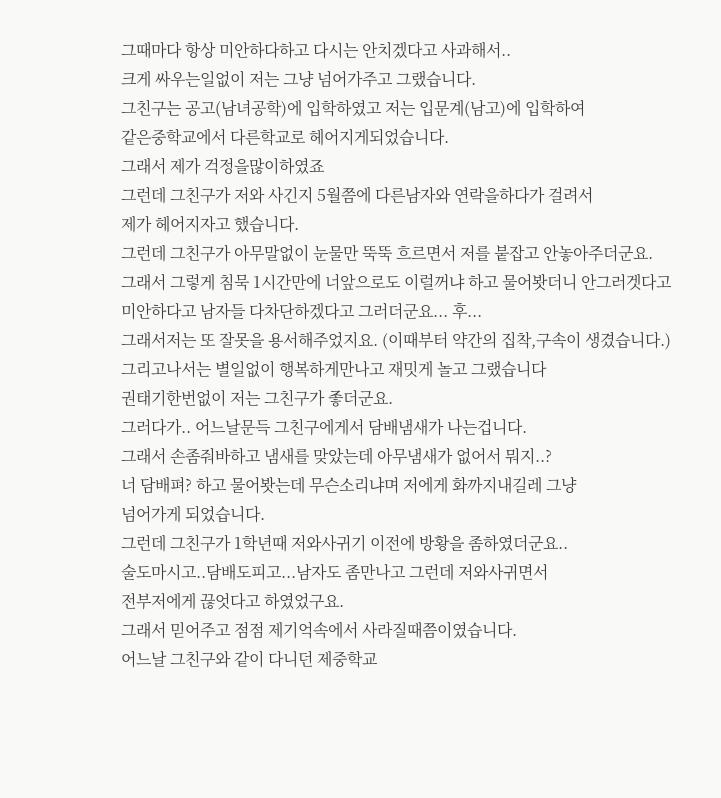그때마다 항상 미안하다하고 다시는 안치겠다고 사과해서..
크게 싸우는일없이 저는 그냥 넘어가주고 그랬습니다.
그친구는 공고(남녀공학)에 입학하였고 저는 입문계(남고)에 입학하여
같은중학교에서 다른학교로 헤어지게되었습니다.
그래서 제가 걱정을많이하였죠
그런데 그친구가 저와 사긴지 5월쯤에 다른남자와 연락을하다가 걸려서
제가 헤어지자고 했습니다.
그런데 그친구가 아무말없이 눈물만 뚝뚝 흐르면서 저를 붙잡고 안놓아주더군요.
그래서 그렇게 침묵 1시간만에 너앞으로도 이럴꺼냐 하고 물어봣더니 안그러겟다고
미안하다고 남자들 다차단하겠다고 그러더군요... 후...
그래서저는 또 잘못을 용서해주었지요. (이때부터 약간의 집착,구속이 생겼습니다.)
그리고나서는 별일없이 행복하게만나고 재밋게 놀고 그랬습니다
권태기한번없이 저는 그친구가 좋더군요.
그러다가.. 어느날문득 그친구에게서 담배냄새가 나는겁니다.
그래서 손좀줘바하고 냄새를 맞았는데 아무냄새가 없어서 뭐지..?
너 담배펴? 하고 물어봣는데 무슨소리냐며 저에게 화까지내길레 그냥
넘어가게 되었습니다.
그런데 그친구가 1학년때 저와사귀기 이전에 방황을 좀하였더군요..
술도마시고..담배도피고...남자도 좀만나고 그런데 저와사귀면서
전부저에게 끊엇다고 하였었구요.
그래서 믿어주고 점점 제기억속에서 사라질때쯤이였습니다.
어느날 그친구와 같이 다니던 제중학교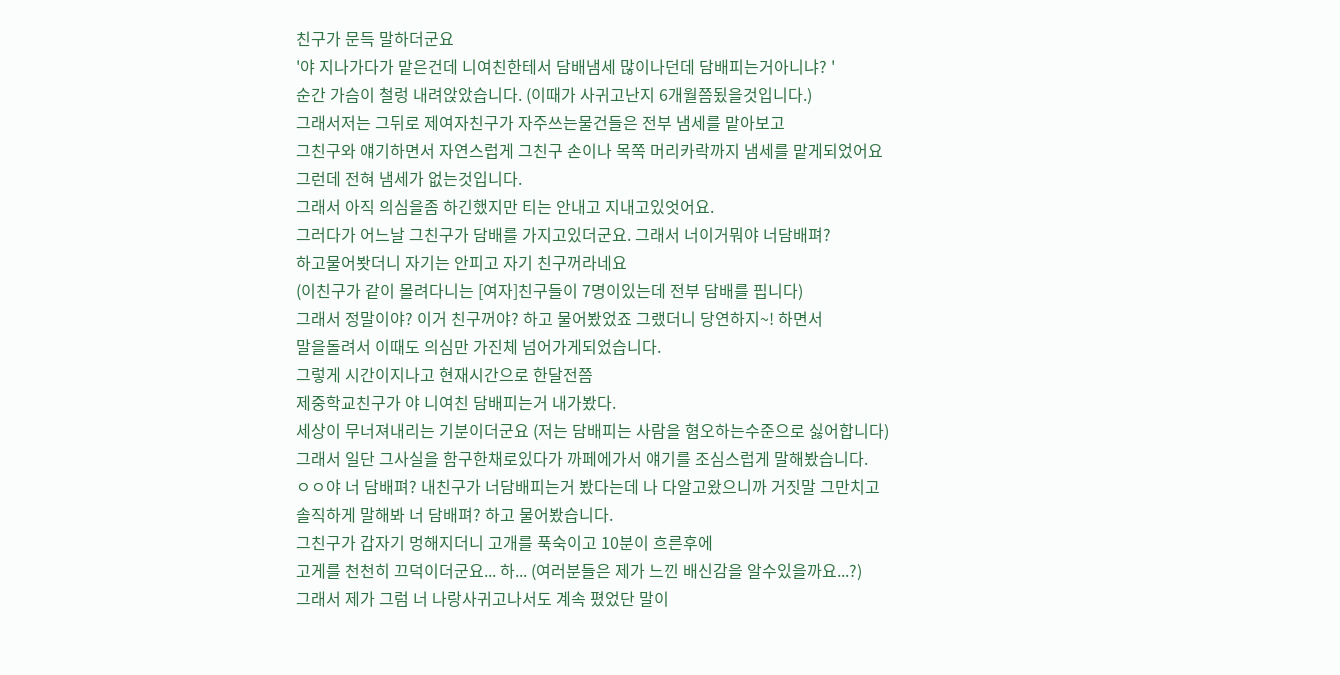친구가 문득 말하더군요
'야 지나가다가 맡은건데 니여친한테서 담배냄세 많이나던데 담배피는거아니냐? '
순간 가슴이 철렁 내려앉았습니다. (이때가 사귀고난지 6개월쯤됬을것입니다.)
그래서저는 그뒤로 제여자친구가 자주쓰는물건들은 전부 냄세를 맡아보고
그친구와 얘기하면서 자연스럽게 그친구 손이나 목쪽 머리카락까지 냄세를 맡게되었어요
그런데 전혀 냄세가 없는것입니다.
그래서 아직 의심을좀 하긴했지만 티는 안내고 지내고있엇어요.
그러다가 어느날 그친구가 담배를 가지고있더군요. 그래서 너이거뭐야 너담배펴?
하고물어봣더니 자기는 안피고 자기 친구꺼라네요
(이친구가 같이 몰려다니는 [여자]친구들이 7명이있는데 전부 담배를 핍니다)
그래서 정말이야? 이거 친구꺼야? 하고 물어봤었죠 그랬더니 당연하지~! 하면서
말을돌려서 이때도 의심만 가진체 넘어가게되었습니다.
그렇게 시간이지나고 현재시간으로 한달전쯤
제중학교친구가 야 니여친 담배피는거 내가봤다.
세상이 무너져내리는 기분이더군요 (저는 담배피는 사람을 혐오하는수준으로 싫어합니다)
그래서 일단 그사실을 함구한채로있다가 까페에가서 얘기를 조심스럽게 말해봤습니다.
ㅇㅇ야 너 담배펴? 내친구가 너담배피는거 봤다는데 나 다알고왔으니까 거짓말 그만치고
솔직하게 말해봐 너 담배펴? 하고 물어봤습니다.
그친구가 갑자기 멍해지더니 고개를 푹숙이고 10분이 흐른후에
고게를 천천히 끄덕이더군요... 하... (여러분들은 제가 느낀 배신감을 알수있을까요...?)
그래서 제가 그럼 너 나랑사귀고나서도 계속 폈었단 말이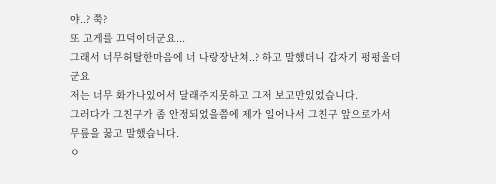야..? 쭉?
또 고게를 끄덕이더군요...
그래서 너무허탈한마음에 너 나랑장난쳐..? 하고 말했더니 갑자기 펑펑울더군요
저는 너무 화가나있어서 달래주지못하고 그저 보고만있었습니다.
그러다가 그친구가 좀 안정되었을쯤에 제가 일어나서 그친구 앞으로가서
무릎을 꿇고 말했습니다.
ㅇ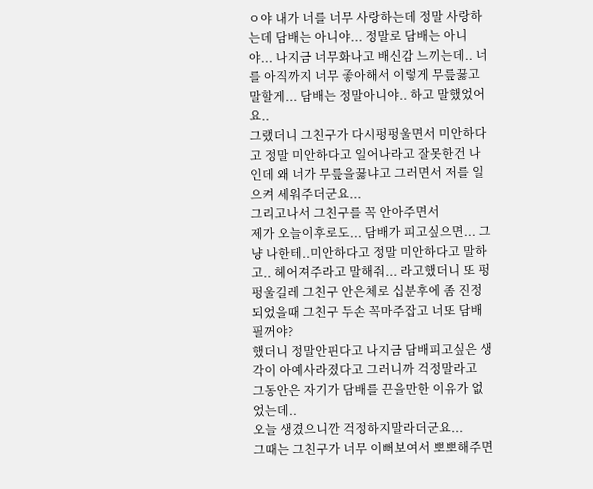ㅇ야 내가 너를 너무 사랑하는데 정말 사랑하는데 담배는 아니야... 정말로 담배는 아니야... 나지금 너무화나고 배신감 느끼는데.. 너를 아직까지 너무 좋아해서 이렇게 무릎꿇고 말할게... 담배는 정말아니야.. 하고 말했었어요..
그랬더니 그친구가 다시펑펑울면서 미안하다고 정말 미안하다고 일어나라고 잘못한건 나인데 왜 너가 무릎을꿇냐고 그러면서 저를 일으켜 세워주더군요...
그리고나서 그친구를 꼭 안아주면서
제가 오늘이후로도... 담배가 피고싶으면... 그냥 나한테..미안하다고 정말 미안하다고 말하고.. 헤어져주라고 말해줘... 라고했더니 또 펑펑울길레 그친구 안은체로 십분후에 좀 진정되었을때 그친구 두손 꼭마주잡고 너또 담배필꺼야?
했더니 정말안핀다고 나지금 담배피고싶은 생각이 아예사라졌다고 그러니까 걱정말라고
그동안은 자기가 담배를 끈을만한 이유가 없었는데..
오늘 생겼으니깐 걱정하지말라더군요...
그때는 그친구가 너무 이뻐보여서 뽀뽀해주면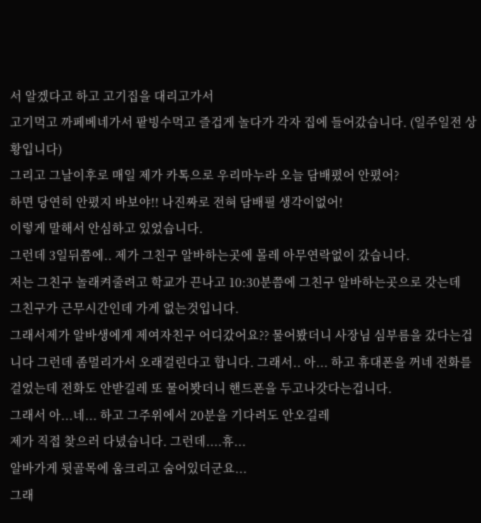서 알겠다고 하고 고기집을 대리고가서
고기먹고 까페베네가서 팥빙수먹고 즐겁게 놀다가 각자 집에 들어갔습니다. (일주일전 상황입니다)
그리고 그날이후로 매일 제가 카톡으로 우리마누라 오늘 담배폈어 안폈어?
하면 당연히 안폈지 바보야!! 나진짜로 전혀 담배필 생각이없어!
이렇게 말해서 안심하고 있었습니다.
그런데 3일뒤쯤에.. 제가 그친구 알바하는곳에 몰레 아무연락없이 갔습니다.
저는 그친구 놀래켜줄려고 학교가 끈나고 10:30분쯤에 그친구 알바하는곳으로 갓는데
그친구가 근무시간인데 가게 없는것입니다.
그래서제가 알바생에게 제여자친구 어디갔어요?? 물어봤더니 사장님 심부름을 갔다는겁니다 그런데 좀멀리가서 오래걸린다고 합니다. 그래서.. 아... 하고 휴대폰을 꺼네 전화를 걸었는데 전화도 안받길레 또 물어봣더니 핸드폰을 두고나갓다는겁니다.
그래서 아...네... 하고 그주위에서 20분을 기다려도 안오길레
제가 직접 찾으러 다녔습니다. 그런데....휴...
알바가게 뒷골목에 움크리고 숨어있더군요...
그래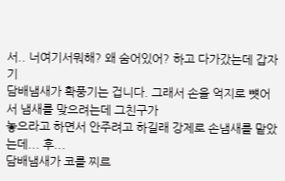서.. 너여기서뭐해? 왜 숨어있어? 하고 다가갔는데 갑자기
담배냄새가 확풍기는 겁니다. 그래서 손을 억지로 뻇어서 냄새를 맞으려는데 그친구가
놓으라고 하면서 안주려고 하길래 강제로 손냄새를 맡았는데... 후...
담배냄새가 코를 찌르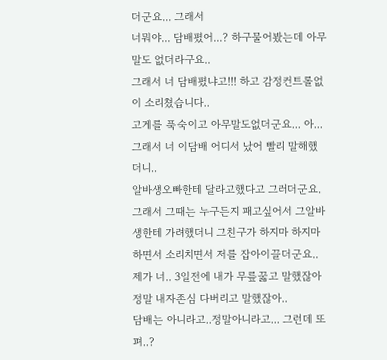더군요... 그래서
너뭐야... 담배폈어...? 하구물어봤는데 아무말도 없더라구요..
그래서 너 담배폈냐고!!! 하고 감정컨트롤없이 소리쳤습니다..
고게를 푹숙이고 아무말도없더군요... 아...
그래서 너 이담배 어디서 났어 빨리 말해했더니..
알바생오빠한테 달라고했다고 그러더군요.
그래서 그때는 누구든지 패고싶어서 그알바생한테 가려했더니 그친구가 하지마 하지마 하면서 소리치면서 저를 잡아이끌더군요..
제가 너.. 3일전에 내가 무릎꿇고 말했잖아 정말 내자존심 다버리고 말했잖아..
담배는 아니라고..정말아니라고... 그런데 또펴..?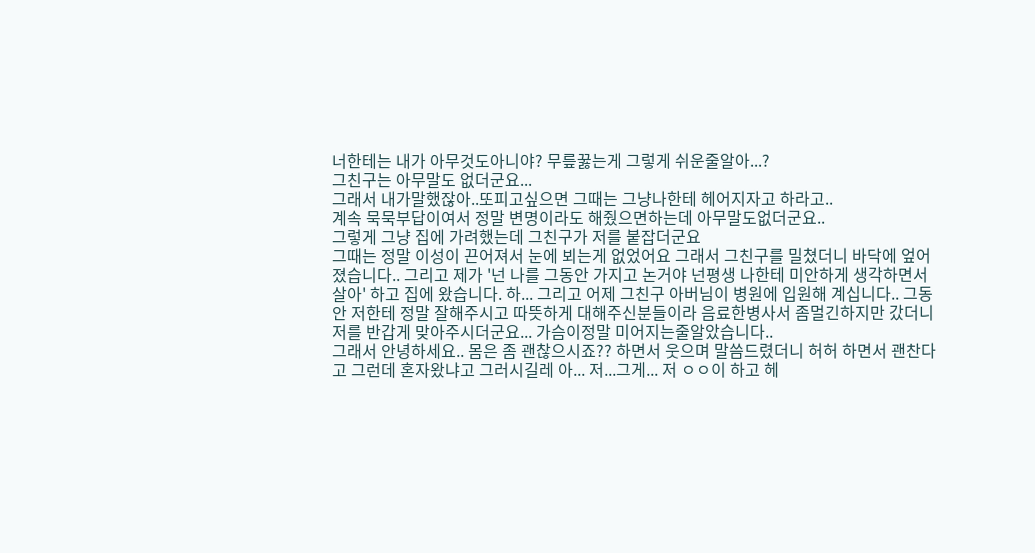너한테는 내가 아무것도아니야? 무릎꿇는게 그렇게 쉬운줄알아...?
그친구는 아무말도 없더군요...
그래서 내가말했잖아..또피고싶으면 그때는 그냥나한테 헤어지자고 하라고..
계속 묵묵부답이여서 정말 변명이라도 해줬으면하는데 아무말도없더군요..
그렇게 그냥 집에 가려했는데 그친구가 저를 붙잡더군요
그때는 정말 이성이 끈어져서 눈에 뵈는게 없었어요 그래서 그친구를 밀쳤더니 바닥에 엎어졌습니다.. 그리고 제가 '넌 나를 그동안 가지고 논거야 넌평생 나한테 미안하게 생각하면서 살아' 하고 집에 왔습니다. 하... 그리고 어제 그친구 아버님이 병원에 입원해 계십니다.. 그동안 저한테 정말 잘해주시고 따뜻하게 대해주신분들이라 음료한병사서 좀멀긴하지만 갔더니 저를 반갑게 맞아주시더군요... 가슴이정말 미어지는줄알았습니다..
그래서 안녕하세요.. 몸은 좀 괜찮으시죠?? 하면서 웃으며 말씀드렸더니 허허 하면서 괜찬다고 그런데 혼자왔냐고 그러시길레 아... 저...그게... 저 ㅇㅇ이 하고 헤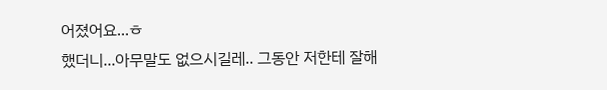어졌어요...ㅎ
했더니...아무말도 없으시길레.. 그동안 저한테 잘해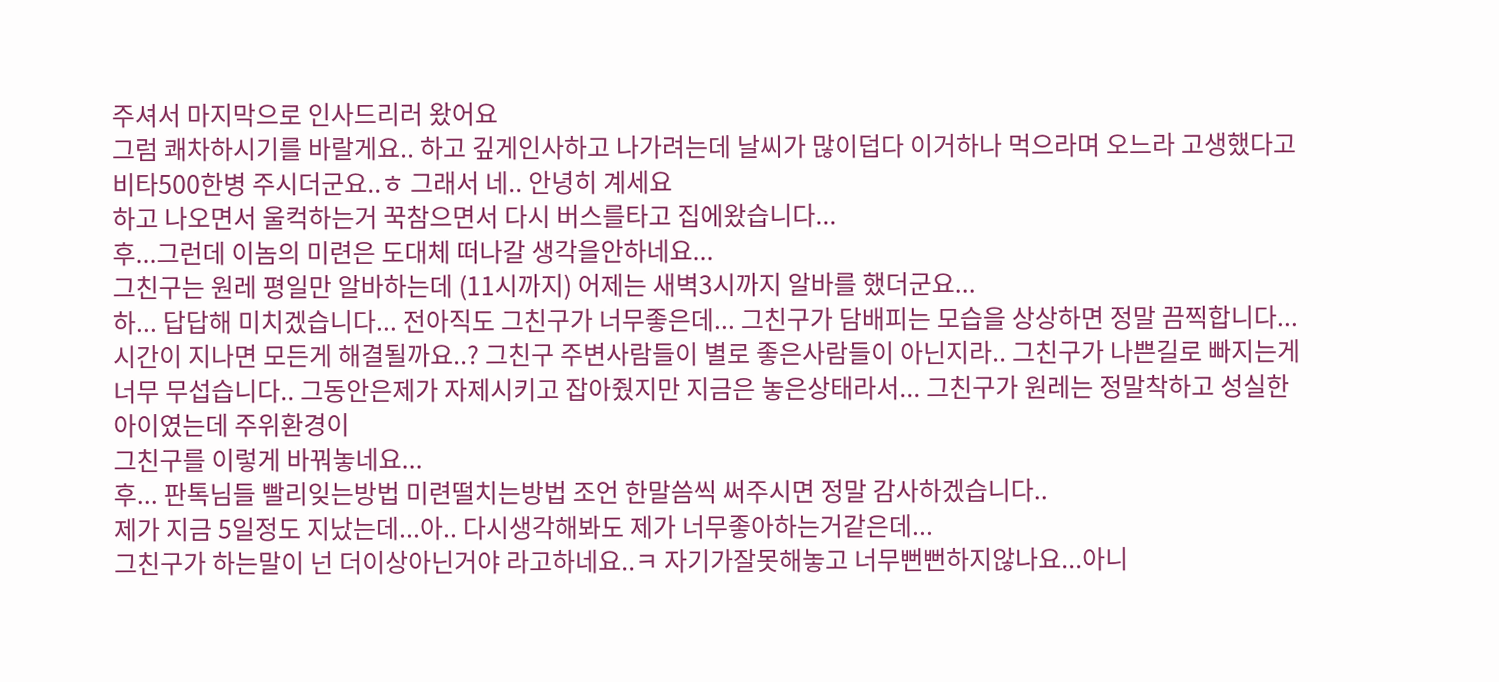주셔서 마지막으로 인사드리러 왔어요
그럼 쾌차하시기를 바랄게요.. 하고 깊게인사하고 나가려는데 날씨가 많이덥다 이거하나 먹으라며 오느라 고생했다고 비타500한병 주시더군요..ㅎ 그래서 네.. 안녕히 계세요
하고 나오면서 울컥하는거 꾹참으면서 다시 버스를타고 집에왔습니다...
후...그런데 이놈의 미련은 도대체 떠나갈 생각을안하네요...
그친구는 원레 평일만 알바하는데 (11시까지) 어제는 새벽3시까지 알바를 했더군요...
하... 답답해 미치겠습니다... 전아직도 그친구가 너무좋은데... 그친구가 담배피는 모습을 상상하면 정말 끔찍합니다...
시간이 지나면 모든게 해결될까요..? 그친구 주변사람들이 별로 좋은사람들이 아닌지라.. 그친구가 나쁜길로 빠지는게 너무 무섭습니다.. 그동안은제가 자제시키고 잡아줬지만 지금은 놓은상태라서... 그친구가 원레는 정말착하고 성실한 아이였는데 주위환경이
그친구를 이렇게 바꿔놓네요...
후... 판톡님들 빨리잊는방법 미련떨치는방법 조언 한말씀씩 써주시면 정말 감사하겠습니다..
제가 지금 5일정도 지났는데...아.. 다시생각해봐도 제가 너무좋아하는거같은데...
그친구가 하는말이 넌 더이상아닌거야 라고하네요..ㅋ 자기가잘못해놓고 너무뻔뻔하지않나요...아니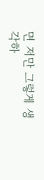면 저만 그렇게 생각하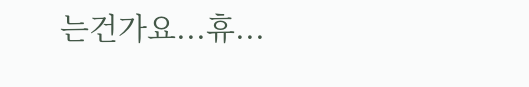는건가요...휴...